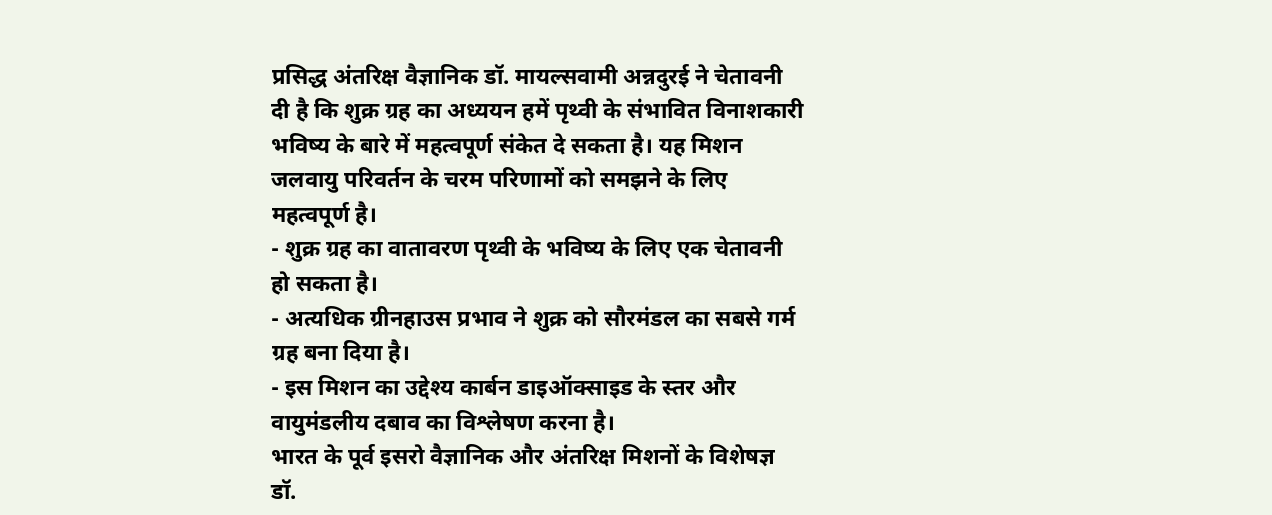प्रसिद्ध अंतरिक्ष वैज्ञानिक डॉ. मायल्सवामी अन्नदुरई ने चेतावनी दी है कि शुक्र ग्रह का अध्ययन हमें पृथ्वी के संभावित विनाशकारी भविष्य के बारे में महत्वपूर्ण संकेत दे सकता है। यह मिशन जलवायु परिवर्तन के चरम परिणामों को समझने के लिए महत्वपूर्ण है।
- शुक्र ग्रह का वातावरण पृथ्वी के भविष्य के लिए एक चेतावनी हो सकता है।
- अत्यधिक ग्रीनहाउस प्रभाव ने शुक्र को सौरमंडल का सबसे गर्म ग्रह बना दिया है।
- इस मिशन का उद्देश्य कार्बन डाइऑक्साइड के स्तर और वायुमंडलीय दबाव का विश्लेषण करना है।
भारत के पूर्व इसरो वैज्ञानिक और अंतरिक्ष मिशनों के विशेषज्ञ डॉ.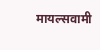मायल्सवामी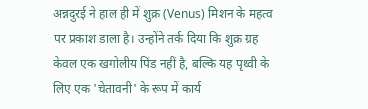अन्नदुरई ने हाल ही में शुक्र (Venus) मिशन के महत्व पर प्रकाश डाला है। उन्होंने तर्क दिया कि शुक्र ग्रह केवल एक खगोलीय पिंड नहीं है, बल्कि यह पृथ्वी के लिए एक 'चेतावनी' के रूप में कार्य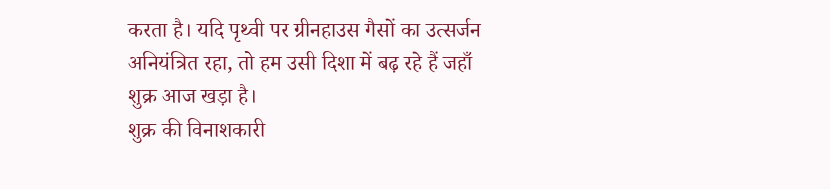करता है। यदि पृथ्वी पर ग्रीनहाउस गैसों का उत्सर्जन अनियंत्रित रहा, तो हम उसी दिशा में बढ़ रहे हैं जहाँ शुक्र आज खड़ा है।
शुक्र की विनाशकारी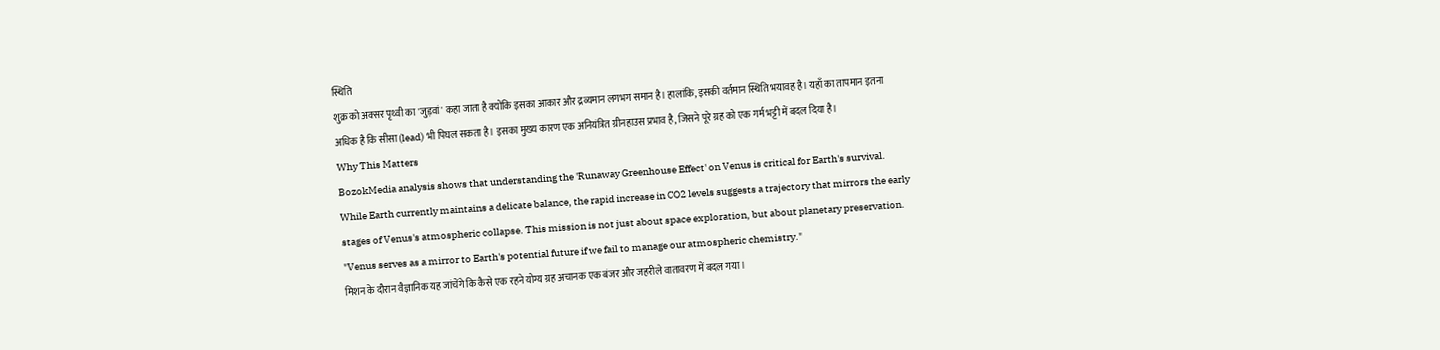स्थिति
शुक्र को अक्सर पृथ्वी का 'जुड़वां' कहा जाता है क्योंकि इसका आकार और द्रव्यमान लगभग समान है। हालांकि, इसकी वर्तमान स्थिति भयावह है। यहाँ का तापमान इतना अधिक है कि सीसा (lead) भी पिघल सकता है। इसका मुख्य कारण एक अनियंत्रित ग्रीनहाउस प्रभाव है, जिसने पूरे ग्रह को एक गर्म भट्टी में बदल दिया है।
Why This Matters
BozokMedia analysis shows that understanding the 'Runaway Greenhouse Effect' on Venus is critical for Earth's survival. While Earth currently maintains a delicate balance, the rapid increase in CO2 levels suggests a trajectory that mirrors the early stages of Venus's atmospheric collapse. This mission is not just about space exploration, but about planetary preservation.
"Venus serves as a mirror to Earth's potential future if we fail to manage our atmospheric chemistry."
मिशन के दौरान वैज्ञानिक यह जांचेंगे कि कैसे एक रहने योग्य ग्रह अचानक एक बंजर और जहरीले वातावरण में बदल गया।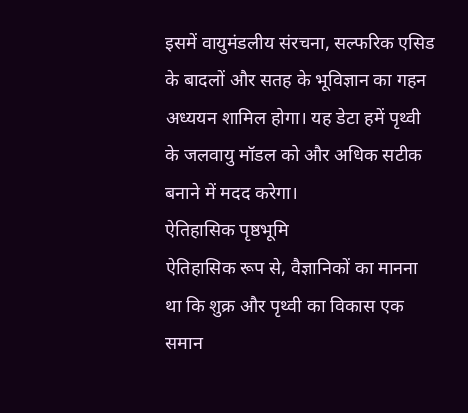इसमें वायुमंडलीय संरचना, सल्फरिक एसिड के बादलों और सतह के भूविज्ञान का गहन अध्ययन शामिल होगा। यह डेटा हमें पृथ्वी के जलवायु मॉडल को और अधिक सटीक बनाने में मदद करेगा।
ऐतिहासिक पृष्ठभूमि
ऐतिहासिक रूप से, वैज्ञानिकों का मानना था कि शुक्र और पृथ्वी का विकास एक समान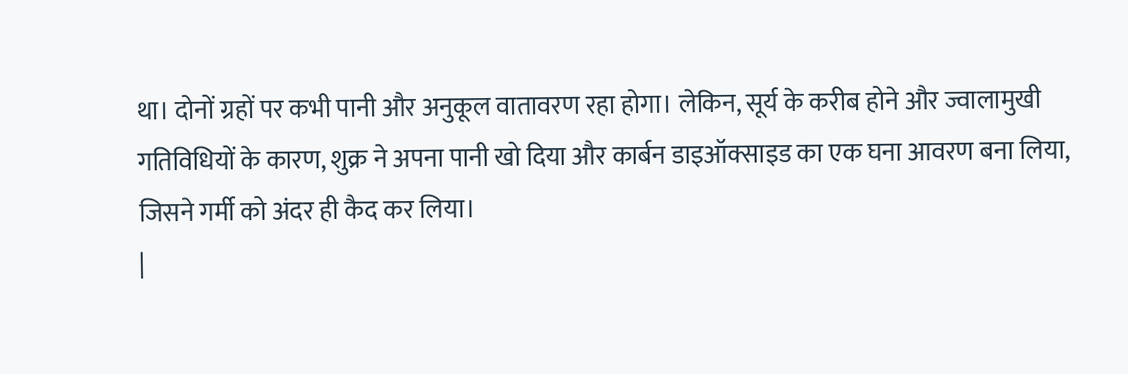था। दोनों ग्रहों पर कभी पानी और अनुकूल वातावरण रहा होगा। लेकिन, सूर्य के करीब होने और ज्वालामुखी गतिविधियों के कारण, शुक्र ने अपना पानी खो दिया और कार्बन डाइऑक्साइड का एक घना आवरण बना लिया, जिसने गर्मी को अंदर ही कैद कर लिया।
|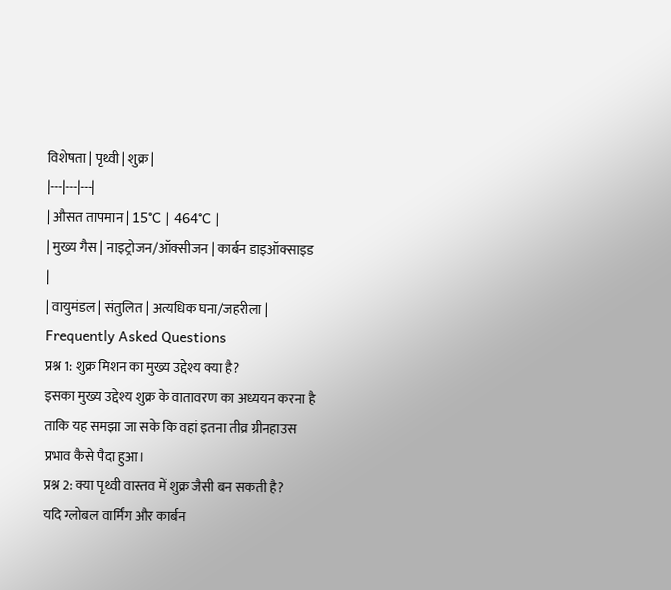विशेषता | पृथ्वी | शुक्र |
|---|---|---|
| औसत तापमान | 15°C | 464°C |
| मुख्य गैस | नाइट्रोजन/ऑक्सीजन | कार्बन डाइऑक्साइड |
| वायुमंडल | संतुलित | अत्यधिक घना/जहरीला |
Frequently Asked Questions
प्रश्न 1: शुक्र मिशन का मुख्य उद्देश्य क्या है?
इसका मुख्य उद्देश्य शुक्र के वातावरण का अध्ययन करना है ताकि यह समझा जा सके कि वहां इतना तीव्र ग्रीनहाउस प्रभाव कैसे पैदा हुआ।
प्रश्न 2: क्या पृथ्वी वास्तव में शुक्र जैसी बन सकती है?
यदि ग्लोबल वार्मिंग और कार्बन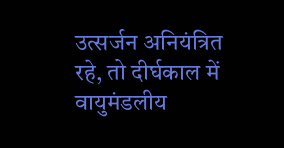उत्सर्जन अनियंत्रित रहे, तो दीर्घकाल में वायुमंडलीय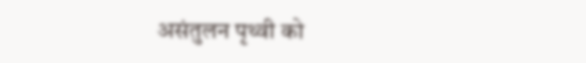असंतुलन पृथ्वी को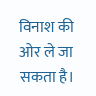विनाश की ओर ले जा सकता है।